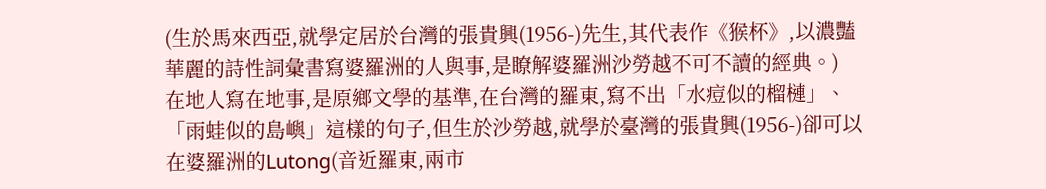(生於馬來西亞,就學定居於台灣的張貴興(1956-)先生,其代表作《猴杯》,以濃豔華麗的詩性詞彙書寫婆羅洲的人與事,是瞭解婆羅洲沙勞越不可不讀的經典。)
在地人寫在地事,是原鄉文學的基準,在台灣的羅東,寫不出「水痘似的榴槤」、「雨蛙似的島嶼」這樣的句子,但生於沙勞越,就學於臺灣的張貴興(1956-)卻可以在婆羅洲的Lutong(音近羅東,兩市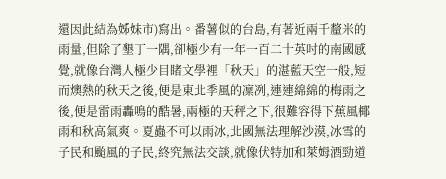還因此結為姊妹市)寫出。番薯似的台島,有著近兩千釐米的雨量,但除了墾丁一隅,卻極少有一年一百二十英吋的南國感覺,就像台灣人極少目睹文學裡「秋天」的湛藍天空一般,短而燠熱的秋天之後,便是東北季風的凜冽,連連綿綿的梅雨之後,便是雷雨轟鳴的酷暑,兩極的天秤之下,很難容得下蕉風椰雨和秋高氣爽。夏蟲不可以雨冰,北國無法理解沙漠,冰雪的子民和颱風的子民,終究無法交談,就像伏特加和萊姆酒勁道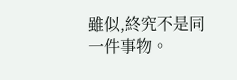雖似,終究不是同一件事物。